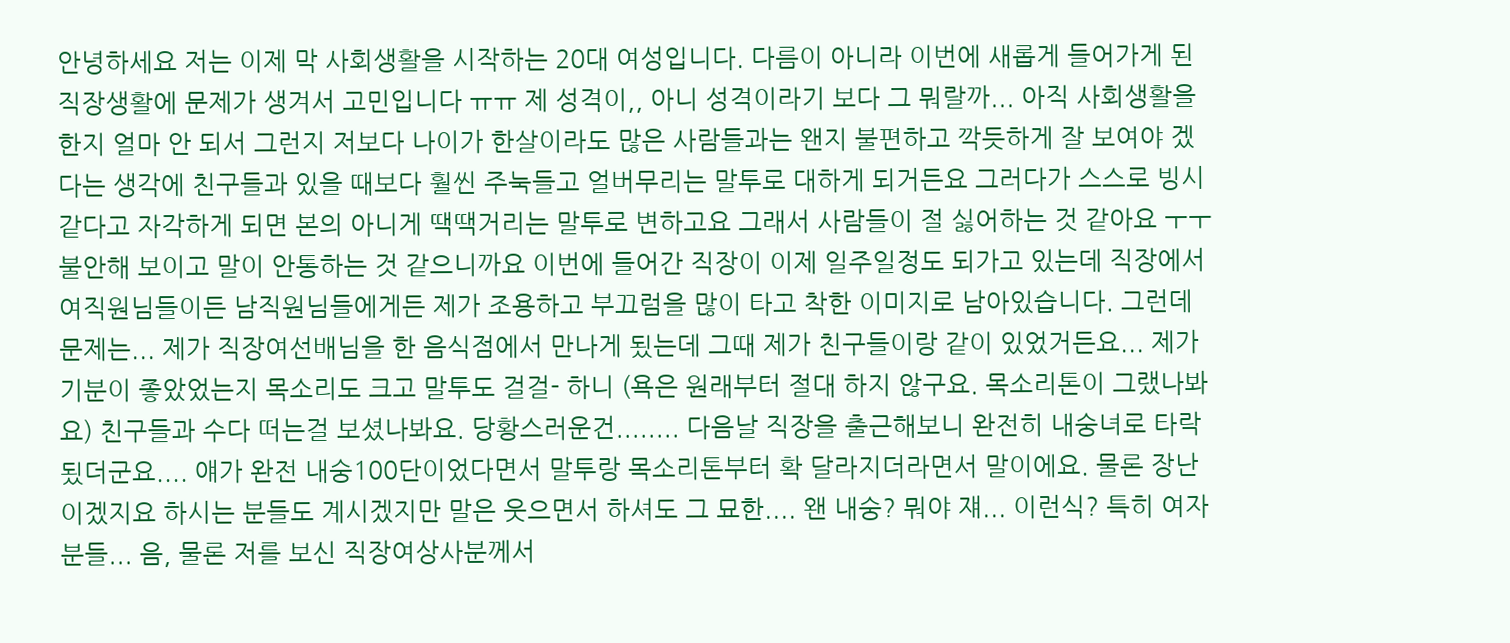안녕하세요 저는 이제 막 사회생활을 시작하는 20대 여성입니다. 다름이 아니라 이번에 새롭게 들어가게 된 직장생활에 문제가 생겨서 고민입니다 ㅠㅠ 제 성격이,, 아니 성격이라기 보다 그 뭐랄까... 아직 사회생활을 한지 얼마 안 되서 그런지 저보다 나이가 한살이라도 많은 사람들과는 왠지 불편하고 깍듯하게 잘 보여야 겠다는 생각에 친구들과 있을 때보다 훨씬 주눅들고 얼버무리는 말투로 대하게 되거든요 그러다가 스스로 빙시같다고 자각하게 되면 본의 아니게 땍땍거리는 말투로 변하고요 그래서 사람들이 절 싫어하는 것 같아요 ㅜㅜ 불안해 보이고 말이 안통하는 것 같으니까요 이번에 들어간 직장이 이제 일주일정도 되가고 있는데 직장에서 여직원님들이든 남직원님들에게든 제가 조용하고 부끄럼을 많이 타고 착한 이미지로 남아있습니다. 그런데 문제는... 제가 직장여선배님을 한 음식점에서 만나게 됬는데 그때 제가 친구들이랑 같이 있었거든요... 제가 기분이 좋았었는지 목소리도 크고 말투도 걸걸- 하니 (욕은 원래부터 절대 하지 않구요. 목소리톤이 그랬나봐요) 친구들과 수다 떠는걸 보셨나봐요. 당황스러운건........ 다음날 직장을 출근해보니 완전히 내숭녀로 타락됬더군요.... 얘가 완전 내숭100단이었다면서 말투랑 목소리톤부터 확 달라지더라면서 말이에요. 물론 장난이겠지요 하시는 분들도 계시겠지만 말은 웃으면서 하셔도 그 묘한.... 왠 내숭? 뭐야 쟤... 이런식? 특히 여자분들... 음, 물론 저를 보신 직장여상사분께서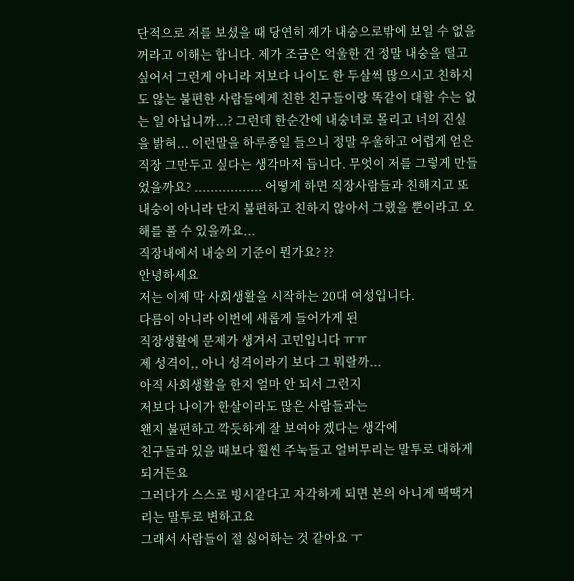단적으로 저를 보셨을 때 당연히 제가 내숭으로밖에 보일 수 없을꺼라고 이해는 합니다. 제가 조금은 억울한 건 정말 내숭을 떨고 싶어서 그런게 아니라 저보다 나이도 한 두살씩 많으시고 친하지도 않는 불편한 사람들에게 친한 친구들이랑 똑같이 대할 수는 없는 일 아닙니까...? 그런데 한순간에 내숭녀로 몰리고 너의 진실을 밝혀... 이런말을 하루종일 들으니 정말 우울하고 어렵게 얻은 직장 그만두고 싶다는 생각마저 듭니다. 무엇이 저를 그렇게 만들었을까요? ................. 어떻게 하면 직장사람들과 친해지고 또 내숭이 아니라 단지 불편하고 친하지 않아서 그랬을 뿐이라고 오해를 풀 수 있을까요...
직장내에서 내숭의 기준이 뭔가요? ??
안녕하세요
저는 이제 막 사회생활을 시작하는 20대 여성입니다.
다름이 아니라 이번에 새롭게 들어가게 된
직장생활에 문제가 생겨서 고민입니다 ㅠㅠ
제 성격이,, 아니 성격이라기 보다 그 뭐랄까...
아직 사회생활을 한지 얼마 안 되서 그런지
저보다 나이가 한살이라도 많은 사람들과는
왠지 불편하고 깍듯하게 잘 보여야 겠다는 생각에
친구들과 있을 때보다 훨씬 주눅들고 얼버무리는 말투로 대하게 되거든요
그러다가 스스로 빙시같다고 자각하게 되면 본의 아니게 땍땍거리는 말투로 변하고요
그래서 사람들이 절 싫어하는 것 같아요 ㅜ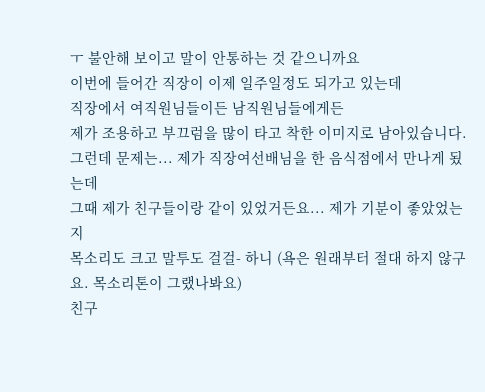ㅜ 불안해 보이고 말이 안통하는 것 같으니까요
이번에 들어간 직장이 이제 일주일정도 되가고 있는데
직장에서 여직원님들이든 남직원님들에게든
제가 조용하고 부끄럼을 많이 타고 착한 이미지로 남아있습니다.
그런데 문제는... 제가 직장여선배님을 한 음식점에서 만나게 됬는데
그때 제가 친구들이랑 같이 있었거든요... 제가 기분이 좋았었는지
목소리도 크고 말투도 걸걸- 하니 (욕은 원래부터 절대 하지 않구요. 목소리톤이 그랬나봐요)
친구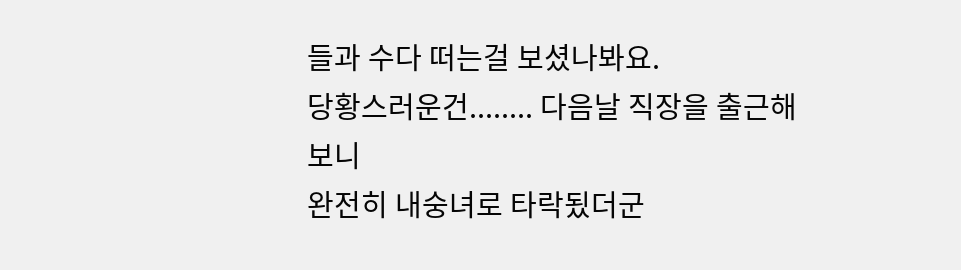들과 수다 떠는걸 보셨나봐요.
당황스러운건........ 다음날 직장을 출근해보니
완전히 내숭녀로 타락됬더군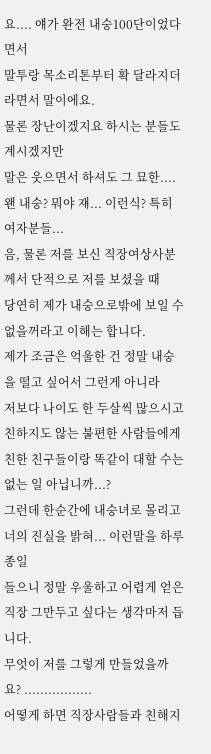요.... 얘가 완전 내숭100단이었다면서
말투랑 목소리톤부터 확 달라지더라면서 말이에요.
물론 장난이겠지요 하시는 분들도 계시겠지만
말은 웃으면서 하셔도 그 묘한.... 왠 내숭? 뭐야 쟤... 이런식? 특히 여자분들...
음, 물론 저를 보신 직장여상사분께서 단적으로 저를 보셨을 때
당연히 제가 내숭으로밖에 보일 수 없을꺼라고 이해는 합니다.
제가 조금은 억울한 건 정말 내숭을 떨고 싶어서 그런게 아니라
저보다 나이도 한 두살씩 많으시고 친하지도 않는 불편한 사람들에게
친한 친구들이랑 똑같이 대할 수는 없는 일 아닙니까...?
그런데 한순간에 내숭녀로 몰리고 너의 진실을 밝혀... 이런말을 하루종일
들으니 정말 우울하고 어렵게 얻은 직장 그만두고 싶다는 생각마저 듭니다.
무엇이 저를 그렇게 만들었을까요? .................
어떻게 하면 직장사람들과 친해지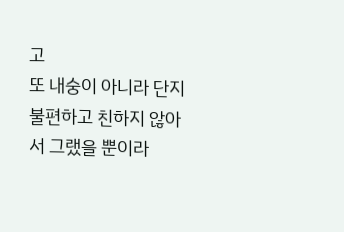고
또 내숭이 아니라 단지 불편하고 친하지 않아서 그랬을 뿐이라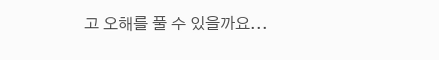고 오해를 풀 수 있을까요...